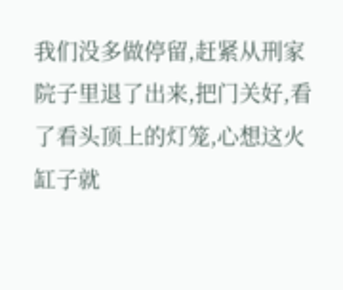我们没多做停留,赶紧从刑家院子里退了出来,把门关好,看了看头顶上的灯笼,心想这火缸子就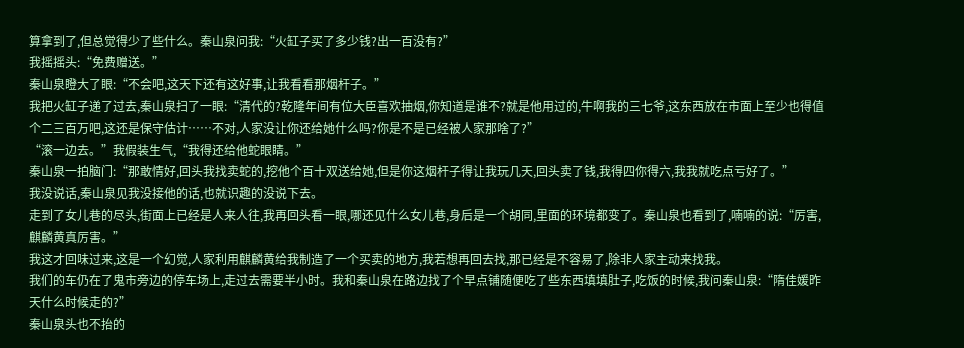算拿到了,但总觉得少了些什么。秦山泉问我:“火缸子买了多少钱?出一百没有?”
我摇摇头:“免费赠送。”
秦山泉瞪大了眼:“不会吧,这天下还有这好事,让我看看那烟杆子。”
我把火缸子递了过去,秦山泉扫了一眼:“清代的?乾隆年间有位大臣喜欢抽烟,你知道是谁不?就是他用过的,牛啊我的三七爷,这东西放在市面上至少也得值个二三百万吧,这还是保守估计……不对,人家没让你还给她什么吗?你是不是已经被人家那啥了?”
“滚一边去。”我假装生气,“我得还给他蛇眼睛。”
秦山泉一拍脑门:“那敢情好,回头我找卖蛇的,挖他个百十双送给她,但是你这烟杆子得让我玩几天,回头卖了钱,我得四你得六,我我就吃点亏好了。”
我没说话,秦山泉见我没接他的话,也就识趣的没说下去。
走到了女儿巷的尽头,街面上已经是人来人往,我再回头看一眼,哪还见什么女儿巷,身后是一个胡同,里面的环境都变了。秦山泉也看到了,喃喃的说:“厉害,麒麟黄真厉害。”
我这才回味过来,这是一个幻觉,人家利用麒麟黄给我制造了一个买卖的地方,我若想再回去找,那已经是不容易了,除非人家主动来找我。
我们的车仍在了鬼市旁边的停车场上,走过去需要半小时。我和秦山泉在路边找了个早点铺随便吃了些东西填填肚子,吃饭的时候,我问秦山泉:“隋佳媛昨天什么时候走的?”
秦山泉头也不抬的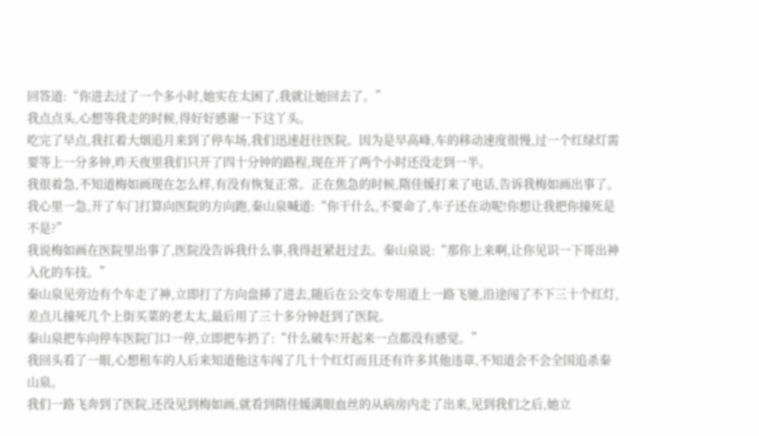回答道:“你进去过了一个多小时,她实在太困了,我就让她回去了。”
我点点头,心想等我走的时候,得好好感谢一下这丫头。
吃完了早点,我扛着大烟追月来到了停车场,我们迅速赶往医院。因为是早高峰,车的移动速度很慢,过一个红绿灯需要等上一分多钟,昨天夜里我们只开了四十分钟的路程,现在开了两个小时还没走到一半。
我很着急,不知道梅如画现在怎么样,有没有恢复正常。正在焦急的时候,隋佳媛打来了电话,告诉我梅如画出事了。
我心里一急,开了车门打算向医院的方向跑,秦山泉喊道:“你干什么,不要命了,车子还在动呢!你想让我把你撞死是不是?”
我说梅如画在医院里出事了,医院没告诉我什么事,我得赶紧赶过去。秦山泉说:“那你上来啊,让你见识一下哥出神入化的车技。”
秦山泉见旁边有个车走了神,立即打了方向盘挿了进去,随后在公交车专用道上一路飞驰,沿途闯了不下三十个红灯,差点儿撞死几个上街买菜的老太太,最后用了三十多分钟赶到了医院。
秦山泉把车向停车医院门口一停,立即把车扔了:“什么破车!开起来一点都没有感觉。”
我回头看了一眼,心想租车的人后来知道他这车闯了几十个红灯而且还有许多其他违章,不知道会不会全国追杀秦山泉。
我们一路飞奔到了医院,还没见到梅如画,就看到隋佳媛满眼血丝的从病房内走了出来,见到我们之后,她立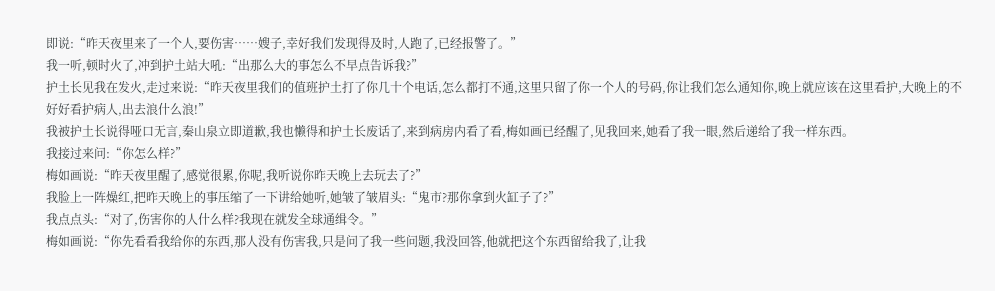即说:“昨天夜里来了一个人,要伤害……嫂子,幸好我们发现得及时,人跑了,已经报警了。”
我一听,顿时火了,冲到护土站大吼:“出那么大的事怎么不早点告诉我?”
护土长见我在发火,走过来说:“昨天夜里我们的值班护土打了你几十个电话,怎么都打不通,这里只留了你一个人的号码,你让我们怎么通知你,晚上就应该在这里看护,大晚上的不好好看护病人,出去浪什么浪!”
我被护土长说得哑口无言,秦山泉立即道歉,我也懒得和护土长废话了,来到病房内看了看,梅如画已经醒了,见我回来,她看了我一眼,然后递给了我一样东西。
我接过来问:“你怎么样?”
梅如画说:“昨天夜里醒了,感觉很累,你呢,我听说你昨天晚上去玩去了?”
我脸上一阵燥红,把昨天晚上的事压缩了一下讲给她听,她皱了皱眉头:“鬼市?那你拿到火缸子了?”
我点点头:“对了,伤害你的人什么样?我现在就发全球通缉令。”
梅如画说:“你先看看我给你的东西,那人没有伤害我,只是问了我一些问题,我没回答,他就把这个东西留给我了,让我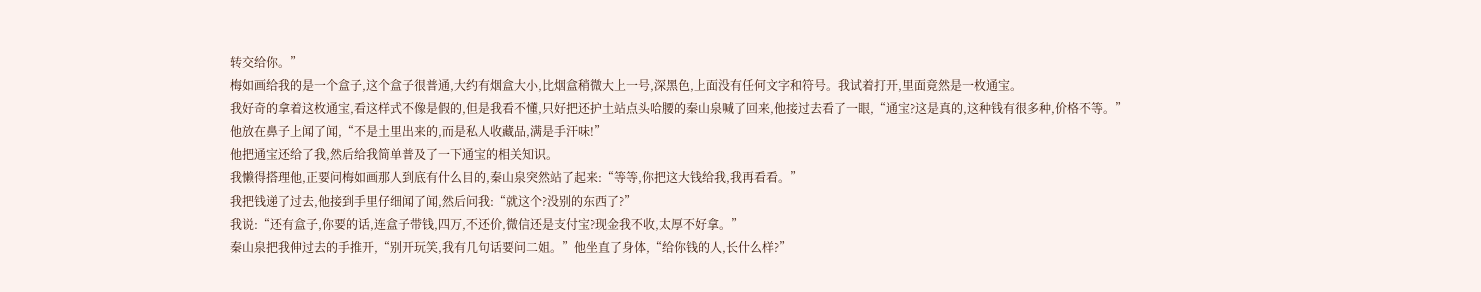转交给你。”
梅如画给我的是一个盒子,这个盒子很普通,大约有烟盒大小,比烟盒稍微大上一号,深黑色,上面没有任何文字和符号。我试着打开,里面竟然是一枚通宝。
我好奇的拿着这枚通宝,看这样式不像是假的,但是我看不懂,只好把还护土站点头哈腰的秦山泉喊了回来,他接过去看了一眼,“通宝?这是真的,这种钱有很多种,价格不等。”他放在鼻子上闻了闻,“不是土里出来的,而是私人收藏品,满是手汗味!”
他把通宝还给了我,然后给我简单普及了一下通宝的相关知识。
我懒得搭理他,正要问梅如画那人到底有什么目的,秦山泉突然站了起来:“等等,你把这大钱给我,我再看看。”
我把钱递了过去,他接到手里仔细闻了闻,然后问我:“就这个?没别的东西了?”
我说:“还有盒子,你要的话,连盒子带钱,四万,不还价,微信还是支付宝?现金我不收,太厚不好拿。”
秦山泉把我伸过去的手推开,“别开玩笑,我有几句话要问二姐。”他坐直了身体,“给你钱的人,长什么样?”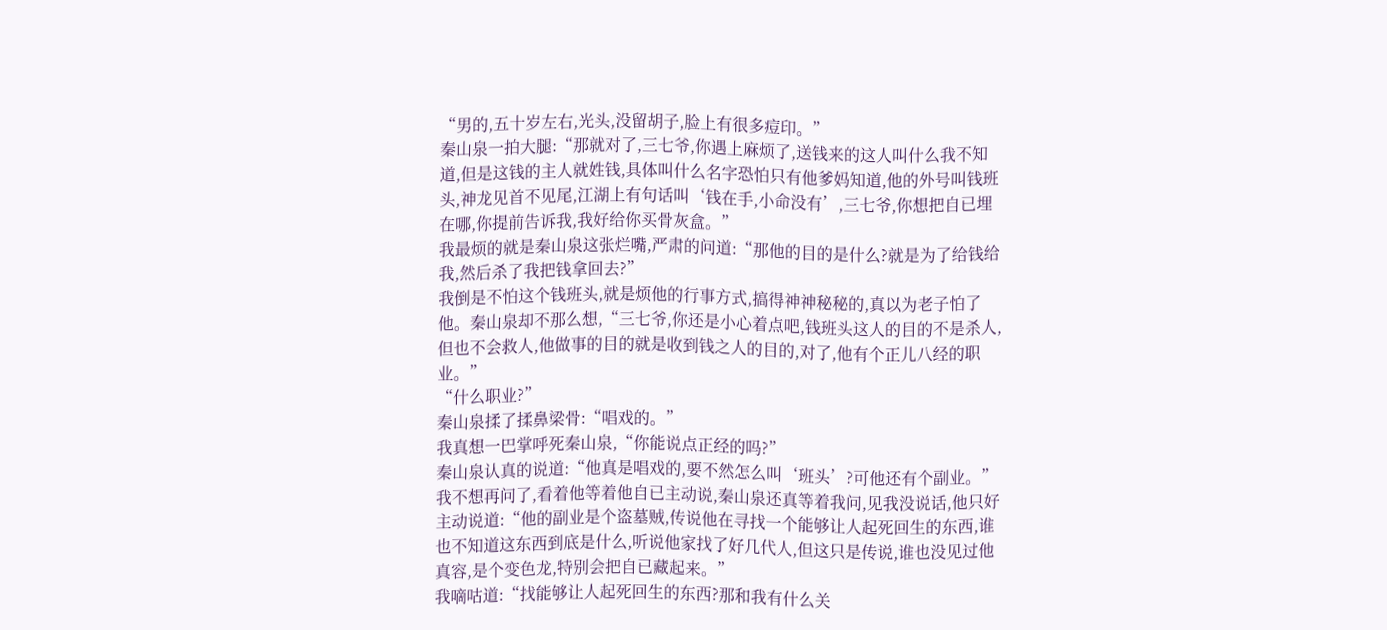“男的,五十岁左右,光头,没留胡子,脸上有很多痘印。”
秦山泉一拍大腿:“那就对了,三七爷,你遇上麻烦了,送钱来的这人叫什么我不知道,但是这钱的主人就姓钱,具体叫什么名字恐怕只有他爹妈知道,他的外号叫钱班头,神龙见首不见尾,江湖上有句话叫‘钱在手,小命没有’,三七爷,你想把自已埋在哪,你提前告诉我,我好给你买骨灰盒。”
我最烦的就是秦山泉这张烂嘴,严肃的问道:“那他的目的是什么?就是为了给钱给我,然后杀了我把钱拿回去?”
我倒是不怕这个钱班头,就是烦他的行事方式,搞得神神秘秘的,真以为老子怕了他。秦山泉却不那么想,“三七爷,你还是小心着点吧,钱班头这人的目的不是杀人,但也不会救人,他做事的目的就是收到钱之人的目的,对了,他有个正儿八经的职业。”
“什么职业?”
秦山泉揉了揉鼻梁骨:“唱戏的。”
我真想一巴掌呼死秦山泉,“你能说点正经的吗?”
秦山泉认真的说道:“他真是唱戏的,要不然怎么叫‘班头’?可他还有个副业。”
我不想再问了,看着他等着他自已主动说,秦山泉还真等着我问,见我没说话,他只好主动说道:“他的副业是个盗墓贼,传说他在寻找一个能够让人起死回生的东西,谁也不知道这东西到底是什么,听说他家找了好几代人,但这只是传说,谁也没见过他真容,是个变色龙,特别会把自已藏起来。”
我嘀咕道:“找能够让人起死回生的东西?那和我有什么关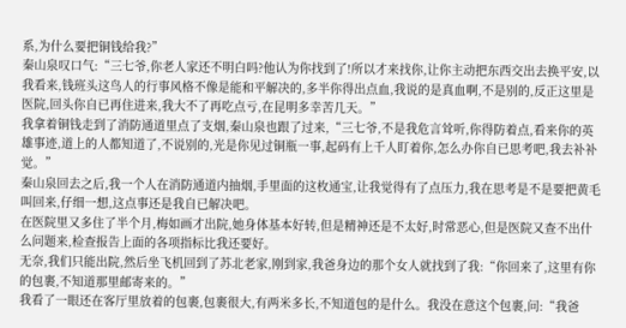系,为什么要把铜钱给我?”
秦山泉叹口气:“三七爷,你老人家还不明白吗?他认为你找到了!所以才来找你,让你主动把东西交出去换平安,以我看来,钱班头这鸟人的行事风格不像是能和平解决的,多半你得出点血,我说的是真血啊,不是别的,反正这里是医院,回头你自已再住进来,我大不了再吃点亏,在昆明多幸苦几天。”
我拿着铜钱走到了消防通道里点了支烟,秦山泉也跟了过来,“三七爷,不是我危言耸听,你得防着点,看来你的英雄事迹,道上的人都知道了,不说别的,光是你见过铜瓶一事,起码有上千人盯着你,怎么办你自已思考吧,我去补补觉。”
秦山泉回去之后,我一个人在消防通道内抽烟,手里面的这枚通宝,让我觉得有了点压力,我在思考是不是要把黄毛叫回来,仔细一想,这点事还是我自已解决吧。
在医院里又多住了半个月,梅如画才出院,她身体基本好转,但是精神还是不太好,时常恶心,但是医院又查不出什么问题来,检查报告上面的各项指标比我还要好。
无奈,我们只能出院,然后坐飞机回到了苏北老家,刚到家,我爸身边的那个女人就找到了我:“你回来了,这里有你的包裹,不知道那里邮寄来的。”
我看了一眼还在客厅里放着的包裹,包裹很大,有两米多长,不知道包的是什么。我没在意这个包裹,问:“我爸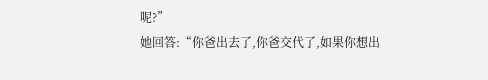呢?”
她回答:“你爸出去了,你爸交代了,如果你想出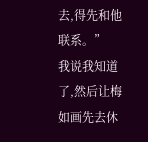去,得先和他联系。”
我说我知道了,然后让梅如画先去休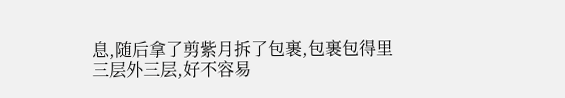息,随后拿了剪紫月拆了包裹,包裹包得里三层外三层,好不容易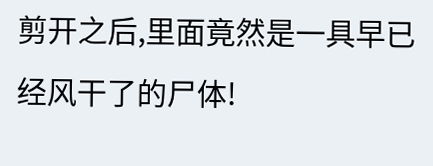剪开之后,里面竟然是一具早已经风干了的尸体!